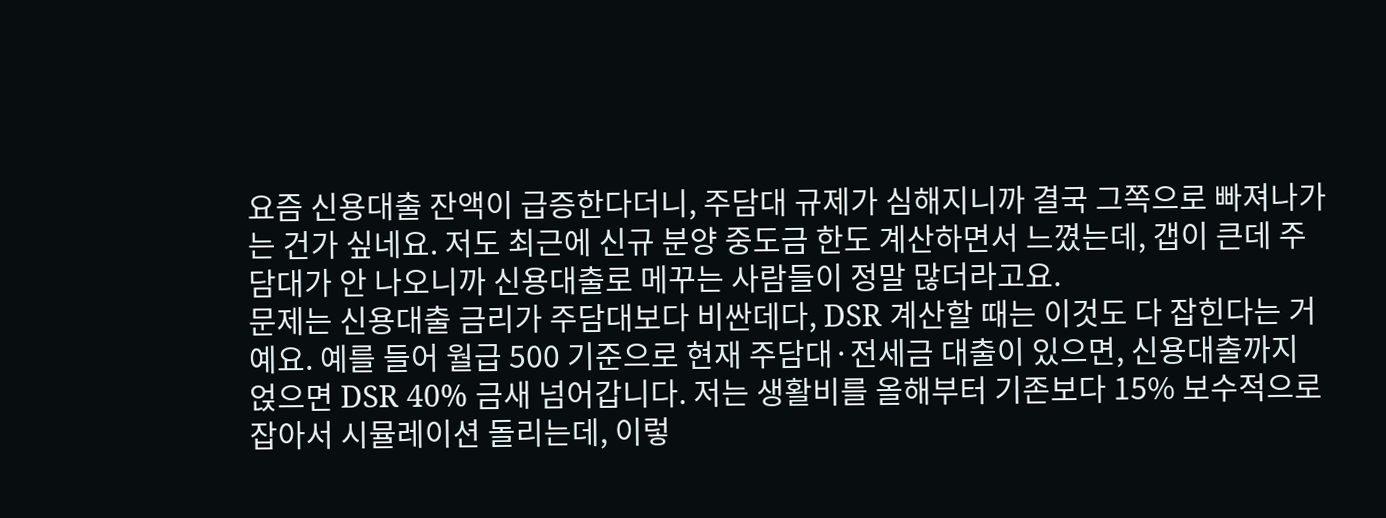요즘 신용대출 잔액이 급증한다더니, 주담대 규제가 심해지니까 결국 그쪽으로 빠져나가는 건가 싶네요. 저도 최근에 신규 분양 중도금 한도 계산하면서 느꼈는데, 갭이 큰데 주담대가 안 나오니까 신용대출로 메꾸는 사람들이 정말 많더라고요.
문제는 신용대출 금리가 주담대보다 비싼데다, DSR 계산할 때는 이것도 다 잡힌다는 거예요. 예를 들어 월급 500 기준으로 현재 주담대·전세금 대출이 있으면, 신용대출까지 얹으면 DSR 40% 금새 넘어갑니다. 저는 생활비를 올해부터 기존보다 15% 보수적으로 잡아서 시뮬레이션 돌리는데, 이렇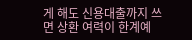게 해도 신용대출까지 쓰면 상환 여력이 한계예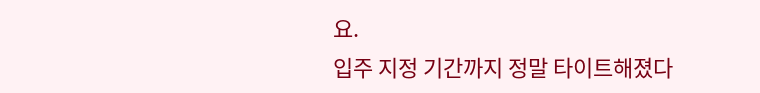요.
입주 지정 기간까지 정말 타이트해졌다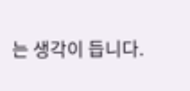는 생각이 듭니다.